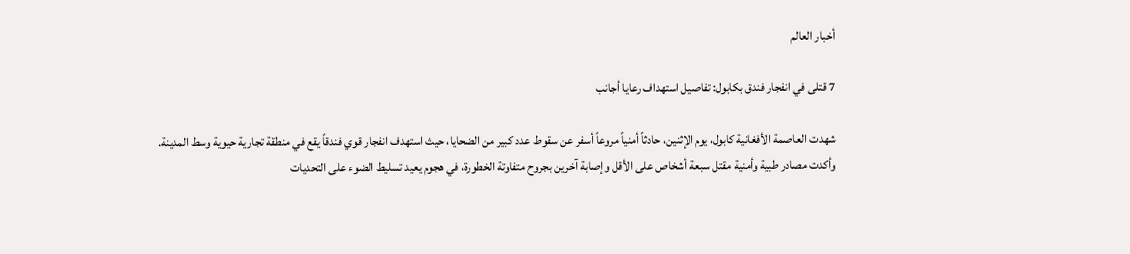أخبار العالم

7 قتلى في انفجار فندق بكابول: تفاصيل استهداف رعايا أجانب

شهدت العاصمة الأفغانية كابول، يوم الإثنين، حادثاً أمنياً مروعاً أسفر عن سقوط عدد كبير من الضحايا، حيث استهدف انفجار قوي فندقاً يقع في منطقة تجارية حيوية وسط المدينة. وأكدت مصادر طبية وأمنية مقتل سبعة أشخاص على الأقل وإصابة آخرين بجروح متفاوتة الخطورة، في هجوم يعيد تسليط الضوء على التحديات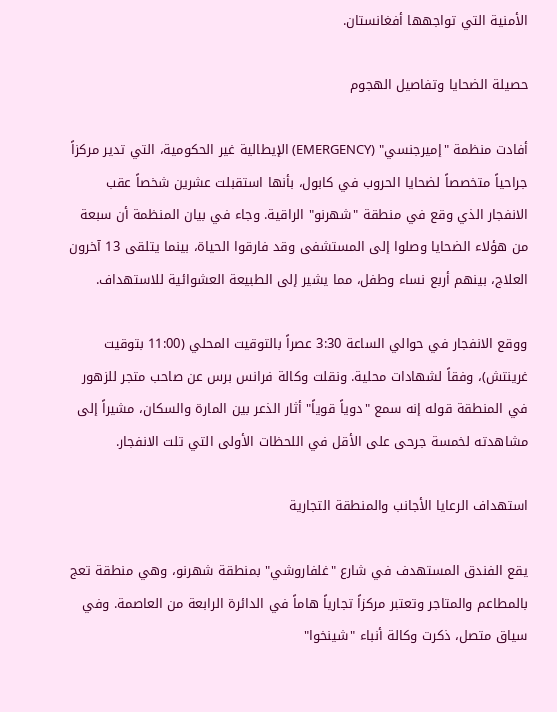الأمنية التي تواجهها أفغانستان.

حصيلة الضحايا وتفاصيل الهجوم

أفادت منظمة "إميرجنسي" (EMERGENCY) الإيطالية غير الحكومية، التي تدير مركزاً جراحياً متخصصاً لضحايا الحروب في كابول، بأنها استقبلت عشرين شخصاً عقب الانفجار الذي وقع في منطقة "شهرنو" الراقية. وجاء في بيان المنظمة أن سبعة من هؤلاء الضحايا وصلوا إلى المستشفى وقد فارقوا الحياة، بينما يتلقى 13 آخرون العلاج، بينهم أربع نساء وطفل، مما يشير إلى الطبيعة العشوائية للاستهداف.

ووقع الانفجار في حوالي الساعة 3:30 عصراً بالتوقيت المحلي (11:00 بتوقيت غرينتش)، وفقاً لشهادات محلية. ونقلت وكالة فرانس برس عن صاحب متجر للزهور في المنطقة قوله إنه سمع "دوياً قوياً" أثار الذعر بين المارة والسكان، مشيراً إلى مشاهدته لخمسة جرحى على الأقل في اللحظات الأولى التي تلت الانفجار.

استهداف الرعايا الأجانب والمنطقة التجارية

يقع الفندق المستهدف في شارع "غلفاروشي" بمنطقة شهرنو، وهي منطقة تعج بالمطاعم والمتاجر وتعتبر مركزاً تجارياً هاماً في الدائرة الرابعة من العاصمة. وفي سياق متصل، ذكرت وكالة أنباء "شينخوا"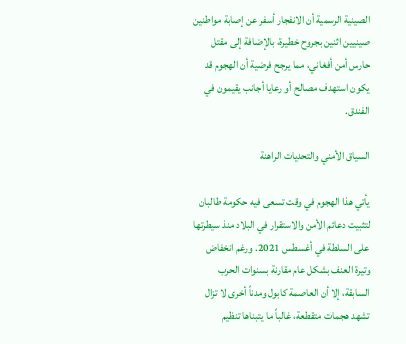الصينية الرسمية أن الانفجار أسفر عن إصابة مواطنين صينيين اثنين بجروح خطيرة، بالإضافة إلى مقتل حارس أمن أفغاني، مما يرجح فرضية أن الهجوم قد يكون استهدف مصالح أو رعايا أجانب يقيمون في الفندق.

السياق الأمني والتحديات الراهنة

يأتي هذا الهجوم في وقت تسعى فيه حكومة طالبان لتثبيت دعائم الأمن والاستقرار في البلاد منذ سيطرتها على السلطة في أغسطس 2021. ورغم انخفاض وتيرة العنف بشكل عام مقارنة بسنوات الحرب السابقة، إلا أن العاصمة كابول ومدناً أخرى لا تزال تشهد هجمات متقطعة، غالباً ما يتبناها تنظيم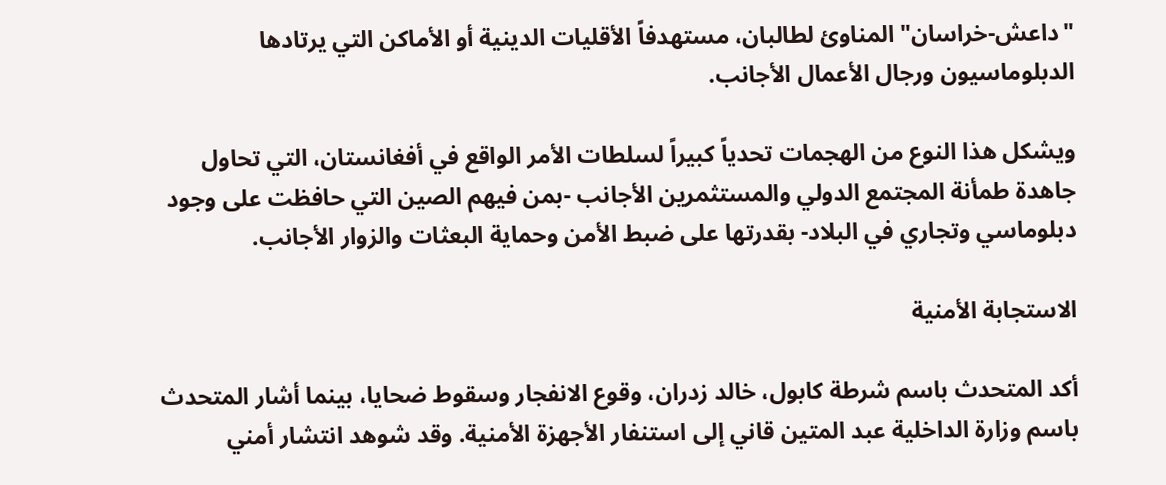"داعش-خراسان" المناوئ لطالبان، مستهدفاً الأقليات الدينية أو الأماكن التي يرتادها الدبلوماسيون ورجال الأعمال الأجانب.

ويشكل هذا النوع من الهجمات تحدياً كبيراً لسلطات الأمر الواقع في أفغانستان، التي تحاول جاهدة طمأنة المجتمع الدولي والمستثمرين الأجانب -بمن فيهم الصين التي حافظت على وجود دبلوماسي وتجاري في البلاد- بقدرتها على ضبط الأمن وحماية البعثات والزوار الأجانب.

الاستجابة الأمنية

أكد المتحدث باسم شرطة كابول، خالد زدران، وقوع الانفجار وسقوط ضحايا، بينما أشار المتحدث باسم وزارة الداخلية عبد المتين قاني إلى استنفار الأجهزة الأمنية. وقد شوهد انتشار أمني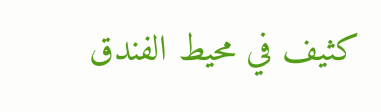كثيف في محيط الفندق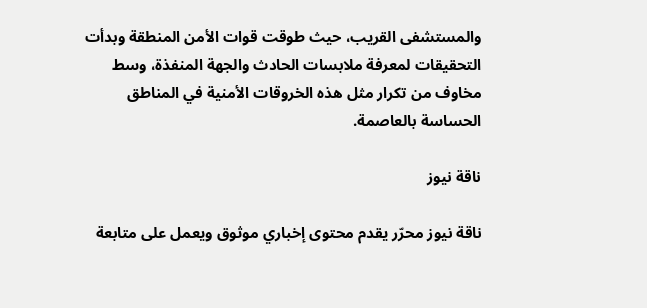والمستشفى القريب، حيث طوقت قوات الأمن المنطقة وبدأت التحقيقات لمعرفة ملابسات الحادث والجهة المنفذة، وسط مخاوف من تكرار مثل هذه الخروقات الأمنية في المناطق الحساسة بالعاصمة.

ناقة نيوز

ناقة نيوز محرّر يقدم محتوى إخباري موثوق ويعمل على متابعة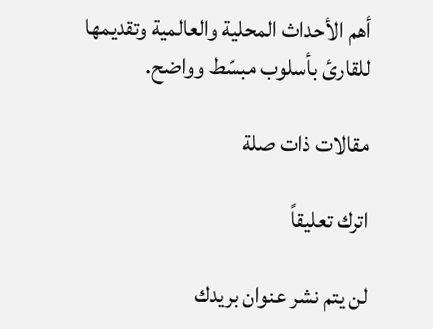أهم الأحداث المحلية والعالمية وتقديمها للقارئ بأسلوب مبسّط وواضح.

مقالات ذات صلة

اترك تعليقاً

لن يتم نشر عنوان بريدك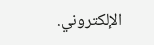الإلكتروني.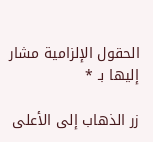الحقول الإلزامية مشار إليها بـ *

زر الذهاب إلى الأعلى